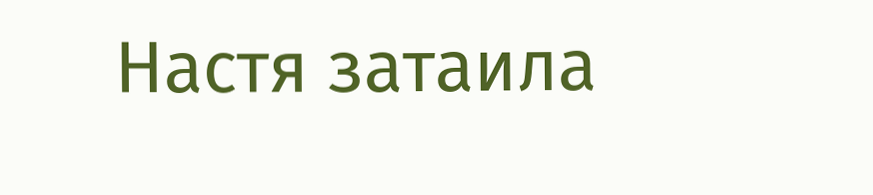Настя затаила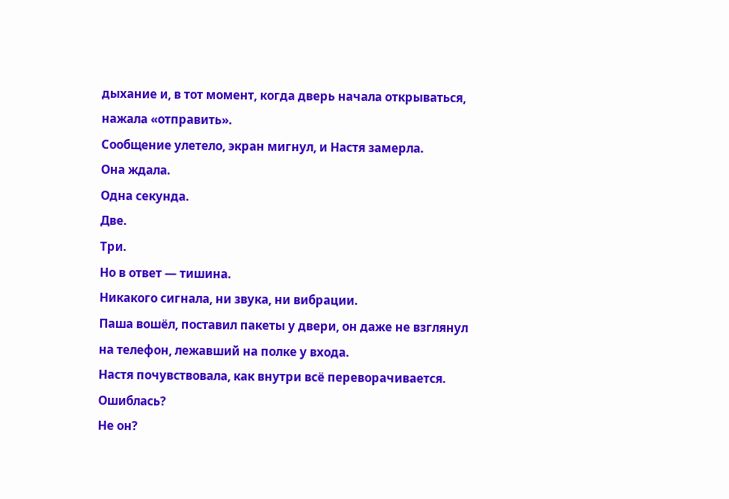дыхание и, в тот момент, когда дверь начала открываться, нажала «отправить».
Сообщение улетело, экран мигнул, и Настя замерла.
Она ждала.
Одна секунда.
Две.
Три.
Но в ответ — тишина.
Никакого сигнала, ни звука, ни вибрации.
Паша вошёл, поставил пакеты у двери, он даже не взглянул на телефон, лежавший на полке у входа.
Настя почувствовала, как внутри всё переворачивается.
Ошиблась?
Не он?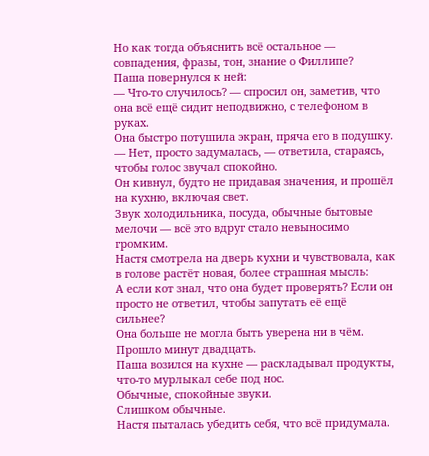Но как тогда объяснить всё остальное — совпадения, фразы, тон, знание о Филлипе?
Паша повернулся к ней:
— Что-то случилось? — спросил он, заметив, что она всё ещё сидит неподвижно, с телефоном в руках.
Она быстро потушила экран, пряча его в подушку.
— Нет, просто задумалась, — ответила, стараясь, чтобы голос звучал спокойно.
Он кивнул, будто не придавая значения, и прошёл на кухню, включая свет.
Звук холодильника, посуда, обычные бытовые мелочи — всё это вдруг стало невыносимо громким.
Настя смотрела на дверь кухни и чувствовала, как в голове растёт новая, более страшная мысль:
А если кот знал, что она будет проверять? Если он просто не ответил, чтобы запутать её ещё сильнее?
Она больше не могла быть уверена ни в чём.
Прошло минут двадцать.
Паша возился на кухне — раскладывал продукты, что-то мурлыкал себе под нос.
Обычные, спокойные звуки.
Слишком обычные.
Настя пыталась убедить себя, что всё придумала.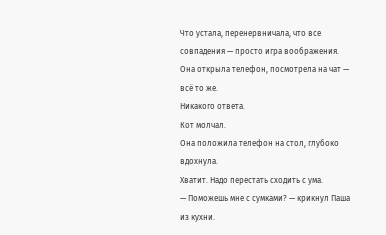Что устала, перенервничала, что все совпадения — просто игра воображения.
Она открыла телефон, посмотрела на чат — всё то же.
Никакого ответа.
Кот молчал.
Она положила телефон на стол, глубоко вдохнула.
Хватит. Надо перестать сходить с ума.
— Поможешь мне с сумками? — крикнул Паша из кухни.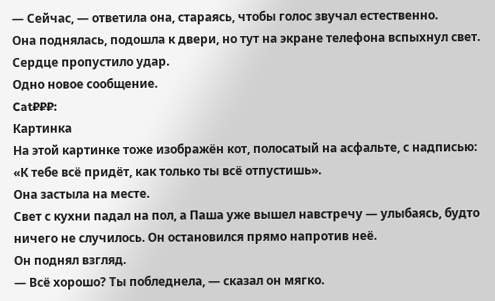— Сейчас, — ответила она, стараясь, чтобы голос звучал естественно.
Она поднялась, подошла к двери, но тут на экране телефона вспыхнул свет.
Сердце пропустило удар.
Одно новое сообщение.
Cat₽₽₽:
Картинка
На этой картинке тоже изображён кот, полосатый на асфальте, с надписью: «К тебе всё придёт, как только ты всё отпустишь».
Она застыла на месте.
Свет с кухни падал на пол, а Паша уже вышел навстречу — улыбаясь, будто ничего не случилось. Он остановился прямо напротив неё.
Он поднял взгляд.
— Всё хорошо? Ты побледнела, — сказал он мягко.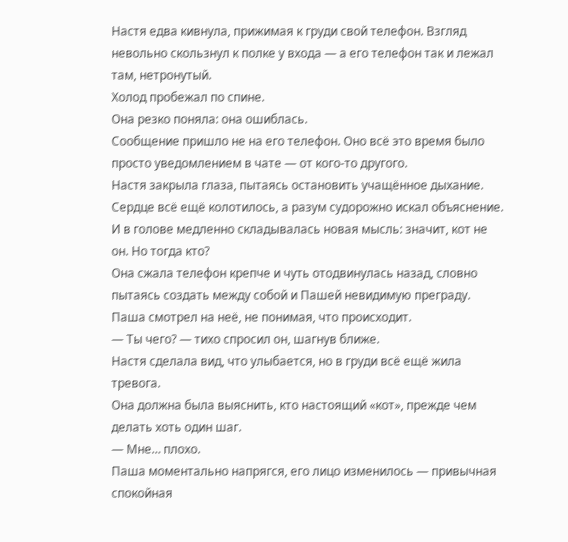Настя едва кивнула, прижимая к груди свой телефон. Взгляд невольно скользнул к полке у входа — а его телефон так и лежал там, нетронутый.
Холод пробежал по спине.
Она резко поняла: она ошиблась.
Сообщение пришло не на его телефон. Оно всё это время было просто уведомлением в чате — от кого-то другого.
Настя закрыла глаза, пытаясь остановить учащённое дыхание.
Сердце всё ещё колотилось, а разум судорожно искал объяснение.
И в голове медленно складывалась новая мысль: значит, кот не он. Но тогда кто?
Она сжала телефон крепче и чуть отодвинулась назад, словно пытаясь создать между собой и Пашей невидимую преграду.
Паша смотрел на неё, не понимая, что происходит.
— Ты чего? — тихо спросил он, шагнув ближе.
Настя сделала вид, что улыбается, но в груди всё ещё жила тревога.
Она должна была выяснить, кто настоящий «кот», прежде чем делать хоть один шаг.
— Мне… плохо.
Паша моментально напрягся, его лицо изменилось — привычная спокойная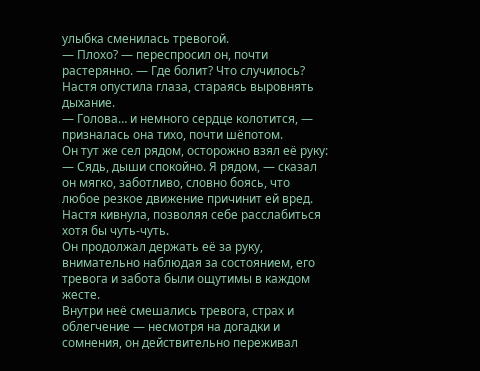улыбка сменилась тревогой.
— Плохо? — переспросил он, почти растерянно. — Где болит? Что случилось?
Настя опустила глаза, стараясь выровнять дыхание.
— Голова… и немного сердце колотится, — призналась она тихо, почти шёпотом.
Он тут же сел рядом, осторожно взял её руку:
— Сядь, дыши спокойно. Я рядом, — сказал он мягко, заботливо, словно боясь, что любое резкое движение причинит ей вред.
Настя кивнула, позволяя себе расслабиться хотя бы чуть-чуть.
Он продолжал держать её за руку, внимательно наблюдая за состоянием, его тревога и забота были ощутимы в каждом жесте.
Внутри неё смешались тревога, страх и облегчение — несмотря на догадки и сомнения, он действительно переживал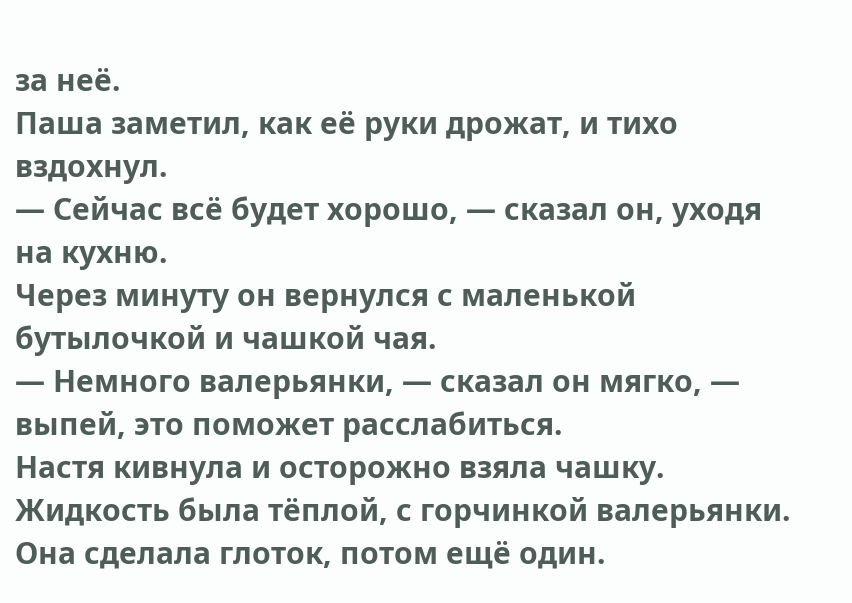за неё.
Паша заметил, как её руки дрожат, и тихо вздохнул.
— Сейчас всё будет хорошо, — сказал он, уходя на кухню.
Через минуту он вернулся с маленькой бутылочкой и чашкой чая.
— Немного валерьянки, — сказал он мягко, — выпей, это поможет расслабиться.
Настя кивнула и осторожно взяла чашку.
Жидкость была тёплой, с горчинкой валерьянки. Она сделала глоток, потом ещё один.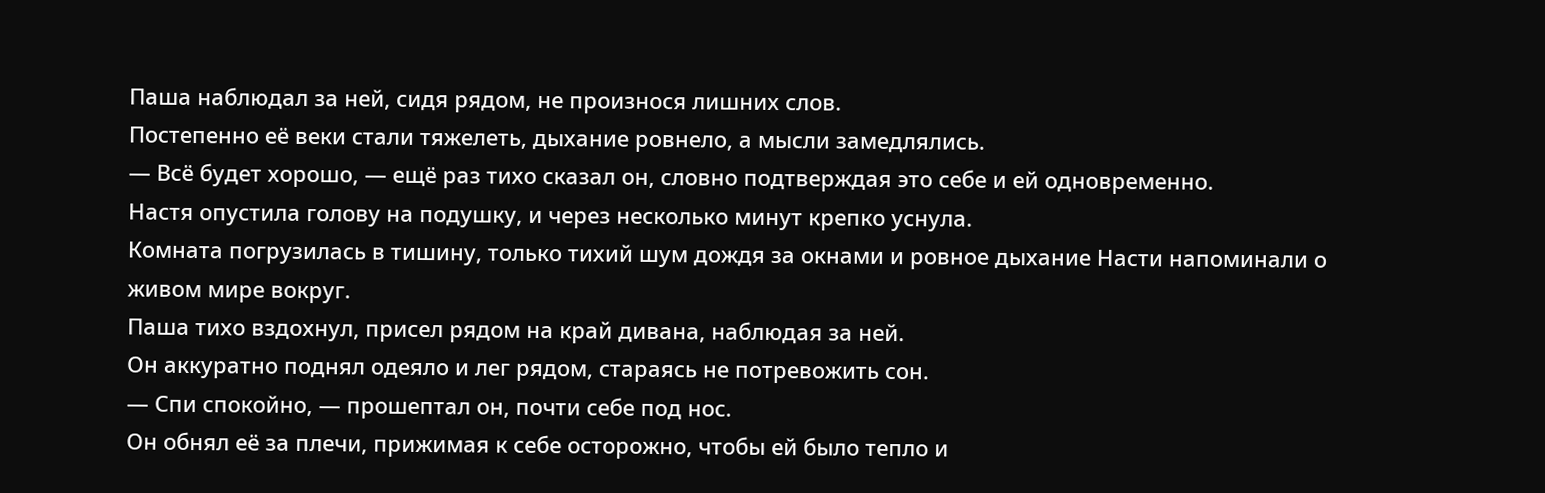Паша наблюдал за ней, сидя рядом, не произнося лишних слов.
Постепенно её веки стали тяжелеть, дыхание ровнело, а мысли замедлялись.
— Всё будет хорошо, — ещё раз тихо сказал он, словно подтверждая это себе и ей одновременно.
Настя опустила голову на подушку, и через несколько минут крепко уснула.
Комната погрузилась в тишину, только тихий шум дождя за окнами и ровное дыхание Насти напоминали о живом мире вокруг.
Паша тихо вздохнул, присел рядом на край дивана, наблюдая за ней.
Он аккуратно поднял одеяло и лег рядом, стараясь не потревожить сон.
— Спи спокойно, — прошептал он, почти себе под нос.
Он обнял её за плечи, прижимая к себе осторожно, чтобы ей было тепло и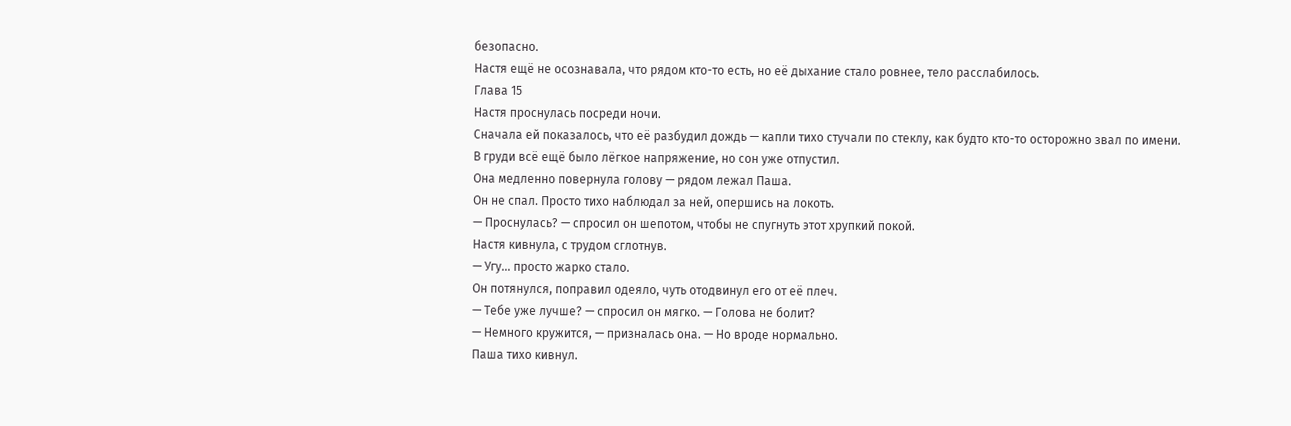безопасно.
Настя ещё не осознавала, что рядом кто-то есть, но её дыхание стало ровнее, тело расслабилось.
Глава 15
Настя проснулась посреди ночи.
Сначала ей показалось, что её разбудил дождь — капли тихо стучали по стеклу, как будто кто-то осторожно звал по имени.
В груди всё ещё было лёгкое напряжение, но сон уже отпустил.
Она медленно повернула голову — рядом лежал Паша.
Он не спал. Просто тихо наблюдал за ней, опершись на локоть.
— Проснулась? — спросил он шепотом, чтобы не спугнуть этот хрупкий покой.
Настя кивнула, с трудом сглотнув.
— Угу… просто жарко стало.
Он потянулся, поправил одеяло, чуть отодвинул его от её плеч.
— Тебе уже лучше? — спросил он мягко. — Голова не болит?
— Немного кружится, — призналась она. — Но вроде нормально.
Паша тихо кивнул.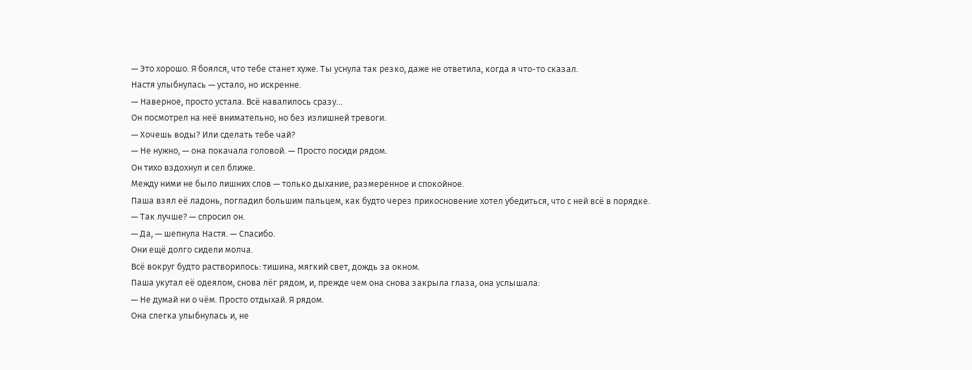— Это хорошо. Я боялся, что тебе станет хуже. Ты уснула так резко, даже не ответила, когда я что-то сказал.
Настя улыбнулась — устало, но искренне.
— Наверное, просто устала. Всё навалилось сразу…
Он посмотрел на неё внимательно, но без излишней тревоги.
— Хочешь воды? Или сделать тебе чай?
— Не нужно, — она покачала головой. — Просто посиди рядом.
Он тихо вздохнул и сел ближе.
Между ними не было лишних слов — только дыхание, размеренное и спокойное.
Паша взял её ладонь, погладил большим пальцем, как будто через прикосновение хотел убедиться, что с ней всё в порядке.
— Так лучше? — спросил он.
— Да, — шепнула Настя. — Спасибо.
Они ещё долго сидели молча.
Всё вокруг будто растворилось: тишина, мягкий свет, дождь за окном.
Паша укутал её одеялом, снова лёг рядом, и, прежде чем она снова закрыла глаза, она услышала:
— Не думай ни о чём. Просто отдыхай. Я рядом.
Она слегка улыбнулась и, не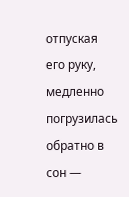отпуская его руку, медленно погрузилась обратно в сон —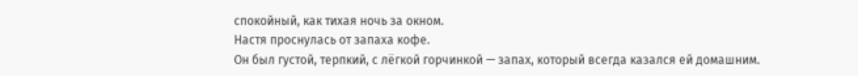спокойный, как тихая ночь за окном.
Настя проснулась от запаха кофе.
Он был густой, терпкий, с лёгкой горчинкой — запах, который всегда казался ей домашним.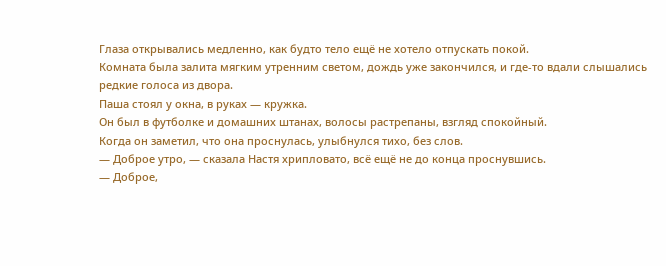Глаза открывались медленно, как будто тело ещё не хотело отпускать покой.
Комната была залита мягким утренним светом, дождь уже закончился, и где-то вдали слышались редкие голоса из двора.
Паша стоял у окна, в руках — кружка.
Он был в футболке и домашних штанах, волосы растрепаны, взгляд спокойный.
Когда он заметил, что она проснулась, улыбнулся тихо, без слов.
— Доброе утро, — сказала Настя хрипловато, всё ещё не до конца проснувшись.
— Доброе,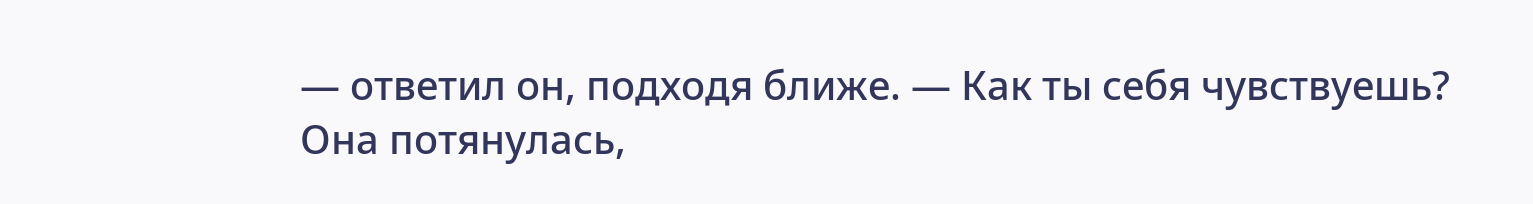— ответил он, подходя ближе. — Как ты себя чувствуешь?
Она потянулась,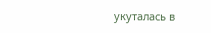укуталась в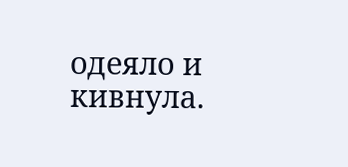одеяло и кивнула.